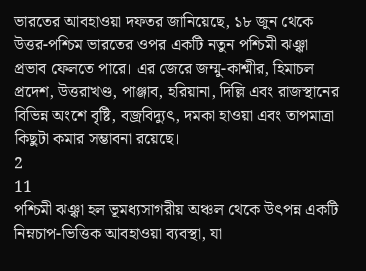ভারতের আবহাওয়া দফতর জানিয়েছে, ১৮ জুন থেকে উত্তর-পশ্চিম ভারতের ওপর একটি নতুন পশ্চিমী ঝঞ্ঝা প্রভাব ফেলতে পারে। এর জেরে জম্মু-কাশ্মীর, হিমাচল প্রদেশ, উত্তরাখণ্ড, পাঞ্জাব, হরিয়ানা, দিল্লি এবং রাজস্থানের বিভিন্ন অংশে বৃষ্টি, বজ্রবিদ্যুৎ, দমকা হাওয়া এবং তাপমাত্রা কিছুটা কমার সম্ভাবনা রয়েছে।
2
11
পশ্চিমী ঝঞ্ঝা হল ভূমধ্যসাগরীয় অঞ্চল থেকে উৎপন্ন একটি নিম্নচাপ-ভিত্তিক আবহাওয়া ব্যবস্থা, যা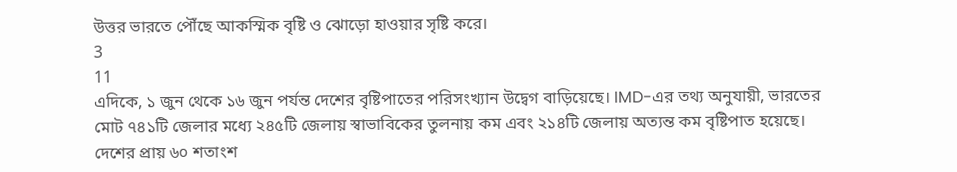উত্তর ভারতে পৌঁছে আকস্মিক বৃষ্টি ও ঝোড়ো হাওয়ার সৃষ্টি করে।
3
11
এদিকে, ১ জুন থেকে ১৬ জুন পর্যন্ত দেশের বৃষ্টিপাতের পরিসংখ্যান উদ্বেগ বাড়িয়েছে। IMD-এর তথ্য অনুযায়ী, ভারতের মোট ৭৪১টি জেলার মধ্যে ২৪৫টি জেলায় স্বাভাবিকের তুলনায় কম এবং ২১৪টি জেলায় অত্যন্ত কম বৃষ্টিপাত হয়েছে। দেশের প্রায় ৬০ শতাংশ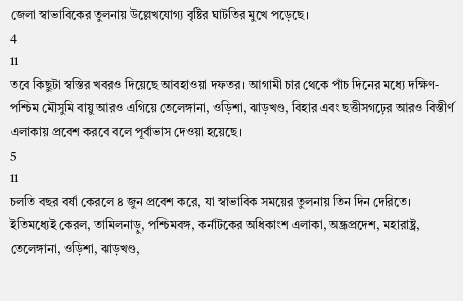জেলা স্বাভাবিকের তুলনায় উল্লেখযোগ্য বৃষ্টির ঘাটতির মুখে পড়েছে।
4
11
তবে কিছুটা স্বস্তির খবরও দিয়েছে আবহাওয়া দফতর। আগামী চার থেকে পাঁচ দিনের মধ্যে দক্ষিণ-পশ্চিম মৌসুমি বায়ু আরও এগিয়ে তেলেঙ্গানা, ওড়িশা, ঝাড়খণ্ড, বিহার এবং ছত্তীসগঢ়ের আরও বিস্তীর্ণ এলাকায় প্রবেশ করবে বলে পূর্বাভাস দেওয়া হয়েছে।
5
11
চলতি বছর বর্ষা কেরলে ৪ জুন প্রবেশ করে, যা স্বাভাবিক সময়ের তুলনায় তিন দিন দেরিতে। ইতিমধ্যেই কেরল, তামিলনাড়ু, পশ্চিমবঙ্গ, কর্নাটকের অধিকাংশ এলাকা, অন্ধ্রপ্রদেশ, মহারাষ্ট্র, তেলেঙ্গানা, ওড়িশা, ঝাড়খণ্ড,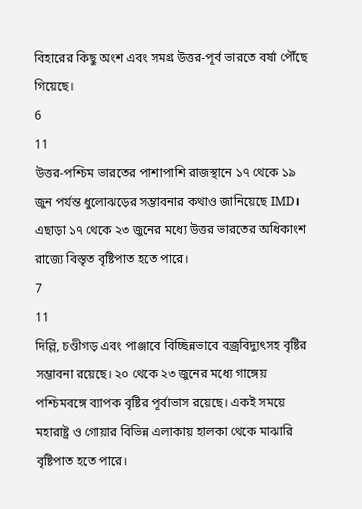বিহারের কিছু অংশ এবং সমগ্র উত্তর-পূর্ব ভারতে বর্ষা পৌঁছে গিয়েছে।
6
11
উত্তর-পশ্চিম ভারতের পাশাপাশি রাজস্থানে ১৭ থেকে ১৯ জুন পর্যন্ত ধুলোঝড়ের সম্ভাবনার কথাও জানিয়েছে IMD। এছাড়া ১৭ থেকে ২৩ জুনের মধ্যে উত্তর ভারতের অধিকাংশ রাজ্যে বিস্তৃত বৃষ্টিপাত হতে পারে।
7
11
দিল্লি, চণ্ডীগড় এবং পাঞ্জাবে বিচ্ছিন্নভাবে বজ্রবিদ্যুৎসহ বৃষ্টির সম্ভাবনা রয়েছে। ২০ থেকে ২৩ জুনের মধ্যে গাঙ্গেয় পশ্চিমবঙ্গে ব্যাপক বৃষ্টির পূর্বাভাস রয়েছে। একই সময়ে মহারাষ্ট্র ও গোয়ার বিভিন্ন এলাকায় হালকা থেকে মাঝারি বৃষ্টিপাত হতে পারে।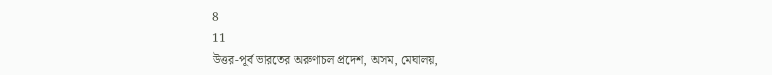8
11
উত্তর-পূর্ব ভারতের অরুণাচল প্রদেশ, অসম, মেঘালয়,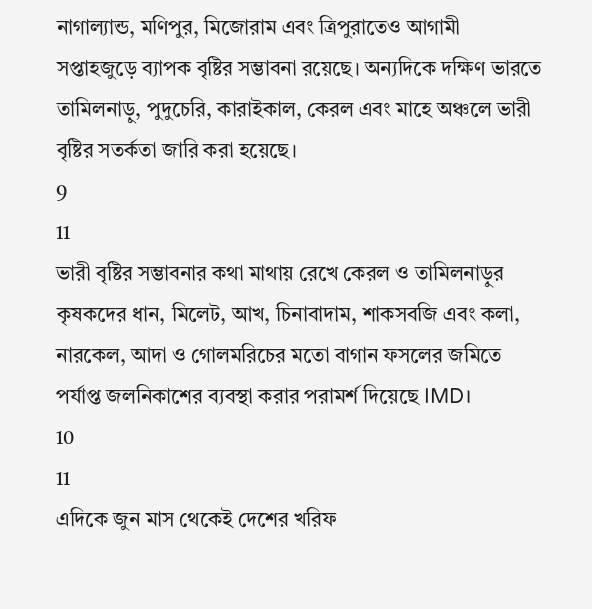নাগাল্যান্ড, মণিপুর, মিজোরাম এবং ত্রিপুরাতেও আগামী সপ্তাহজুড়ে ব্যাপক বৃষ্টির সম্ভাবনা রয়েছে। অন্যদিকে দক্ষিণ ভারতে তামিলনাড়ু, পুদুচেরি, কারাইকাল, কেরল এবং মাহে অঞ্চলে ভারী বৃষ্টির সতর্কতা জারি করা হয়েছে।
9
11
ভারী বৃষ্টির সম্ভাবনার কথা মাথায় রেখে কেরল ও তামিলনাড়ুর কৃষকদের ধান, মিলেট, আখ, চিনাবাদাম, শাকসবজি এবং কলা, নারকেল, আদা ও গোলমরিচের মতো বাগান ফসলের জমিতে পর্যাপ্ত জলনিকাশের ব্যবস্থা করার পরামর্শ দিয়েছে IMD।
10
11
এদিকে জুন মাস থেকেই দেশের খরিফ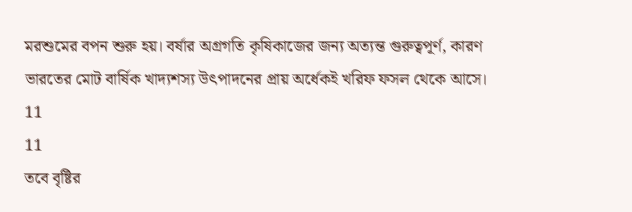মরশুমের বপন শুরু হয়। বর্ষার অগ্রগতি কৃষিকাজের জন্য অত্যন্ত গুরুত্বপূর্ণ, কারণ ভারতের মোট বার্ষিক খাদ্যশস্য উৎপাদনের প্রায় অর্ধেকই খরিফ ফসল থেকে আসে।
11
11
তবে বৃষ্টির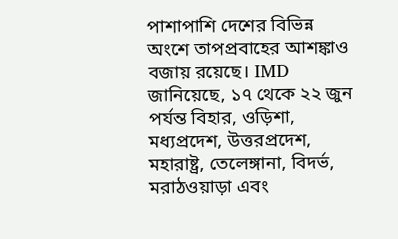পাশাপাশি দেশের বিভিন্ন অংশে তাপপ্রবাহের আশঙ্কাও বজায় রয়েছে। IMD জানিয়েছে, ১৭ থেকে ২২ জুন পর্যন্ত বিহার, ওড়িশা, মধ্যপ্রদেশ, উত্তরপ্রদেশ, মহারাষ্ট্র, তেলেঙ্গানা, বিদর্ভ, মরাঠওয়াড়া এবং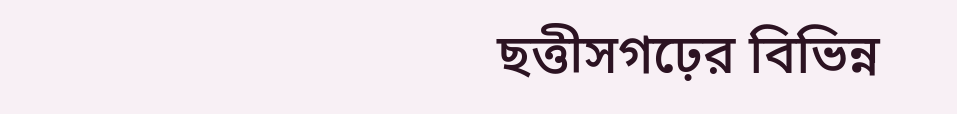ছত্তীসগঢ়ের বিভিন্ন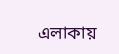এলাকায়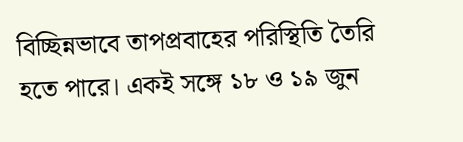বিচ্ছিন্নভাবে তাপপ্রবাহের পরিস্থিতি তৈরি হতে পারে। একই সঙ্গে ১৮ ও ১৯ জুন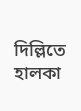দিল্লিতে হালকা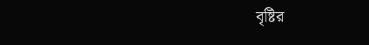বৃষ্টির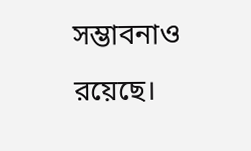সম্ভাবনাও রয়েছে।